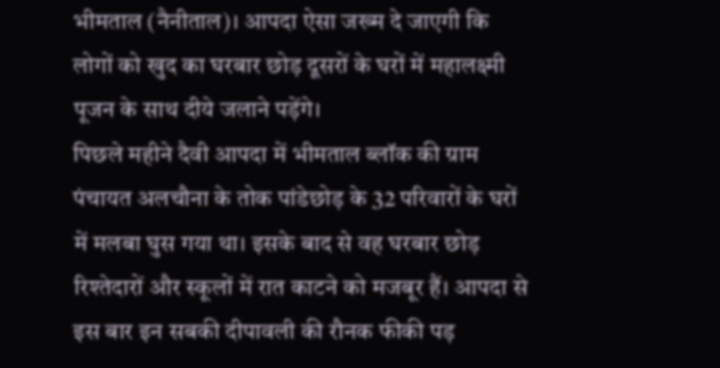भीमताल (नैनीताल)। आपदा ऐसा जख्म दे जाएगी कि लोगों को खुद का घरबार छोड़ दूसरों के घरों में महालक्ष्मी पूजन के साथ दीये जलाने पड़ेंगे।
पिछले महीने दैवी आपदा में भीमताल ब्लॉक की ग्राम पंचायत अलचौना के तोक पांडेछोड़ के 32 परिवारों के घरों में मलबा घुस गया था। इसके बाद से वह घरबार छोड़ रिश्तेदारों और स्कूलों में रात काटने को मजबूर हैं। आपदा से इस बार इन सबकी दीपावली की रौनक फीकी पड़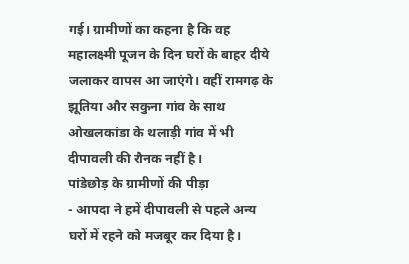गई। ग्रामीणों का कहना है कि वह महालक्ष्मी पूजन के दिन घरों के बाहर दीये जलाकर वापस आ जाएंगे। वहीं रामगढ़ के झूतिया और सकुना गांव के साथ ओखलकांडा के थलाड़ी गांव में भी दीपावली की रौनक नहीं है।
पांडेछोड़ के ग्रामीणों की पीड़ा
- आपदा ने हमें दीपावली से पहले अन्य घरों में रहने को मजबूर कर दिया है।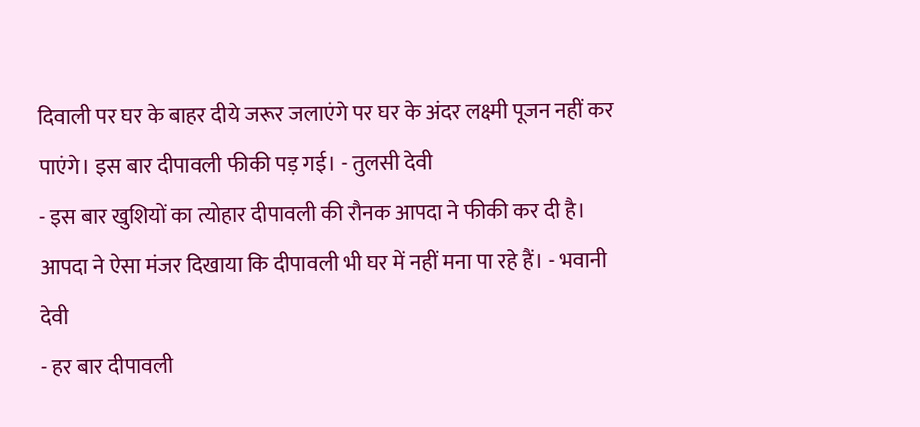दिवाली पर घर के बाहर दीये जरूर जलाएंगे पर घर के अंदर लक्ष्मी पूजन नहीं कर पाएंगे। इस बार दीपावली फीकी पड़ गई। - तुलसी देवी
- इस बार खुशियों का त्योहार दीपावली की रौनक आपदा ने फीकी कर दी है। आपदा ने ऐसा मंजर दिखाया कि दीपावली भी घर में नहीं मना पा रहे हैं। - भवानी देवी
- हर बार दीपावली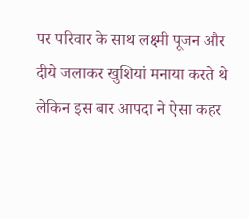पर परिवार के साथ लक्ष्मी पूजन और दीये जलाकर खुशियां मनाया करते थे लेकिन इस बार आपदा ने ऐसा कहर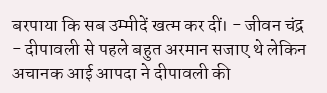बरपाया कि सब उम्मीदें खत्म कर दीं। - जीवन चंद्र
- दीपावली से पहले बहुत अरमान सजाए थे लेकिन अचानक आई आपदा ने दीपावली की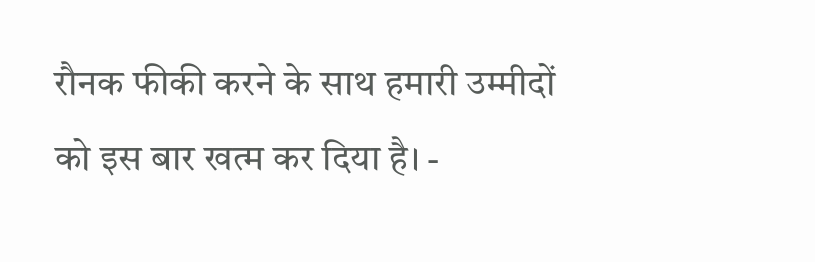रौनक फीकी करने के साथ हमारी उम्मीदों को इस बार खत्म कर दिया है। -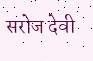सरोज देवी